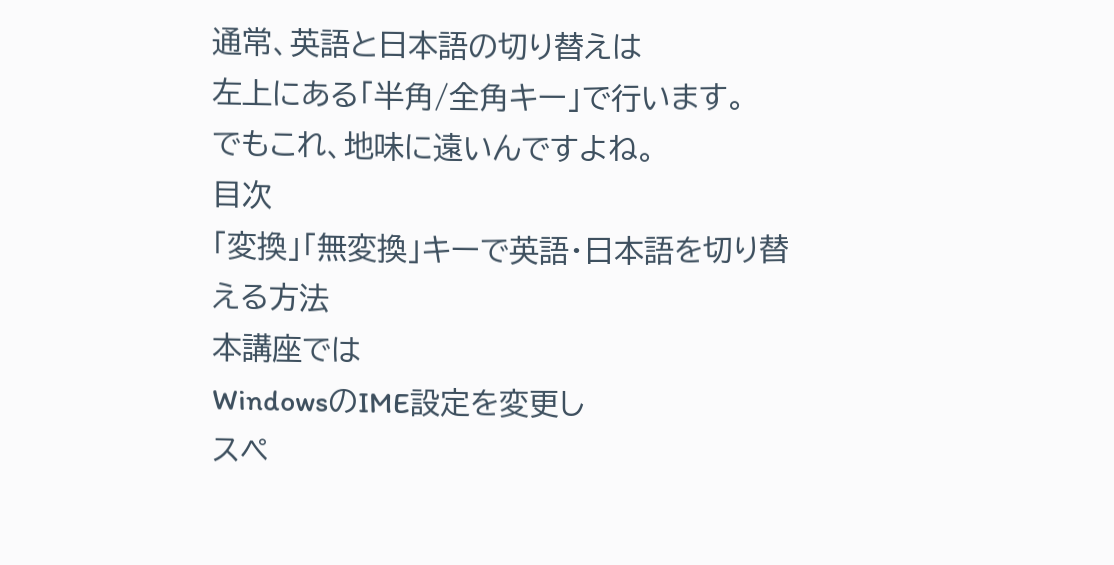通常、英語と日本語の切り替えは
左上にある「半角/全角キー」で行います。
でもこれ、地味に遠いんですよね。
目次
「変換」「無変換」キーで英語・日本語を切り替える方法
本講座では
WindowsのIME設定を変更し
スペ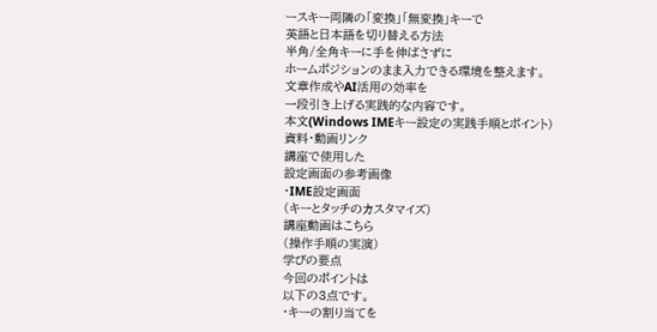ースキー両隣の「変換」「無変換」キーで
英語と日本語を切り替える方法
半角/全角キーに手を伸ばさずに
ホームポジションのまま入力できる環境を整えます。
文章作成やAI活用の効率を
一段引き上げる実践的な内容です。
本文(Windows IMEキー設定の実践手順とポイント)
資料・動画リンク
講座で使用した
設定画面の参考画像
・IME設定画面
(キーとタッチのカスタマイズ)
講座動画はこちら
(操作手順の実演)
学びの要点
今回のポイントは
以下の3点です。
・キーの割り当てを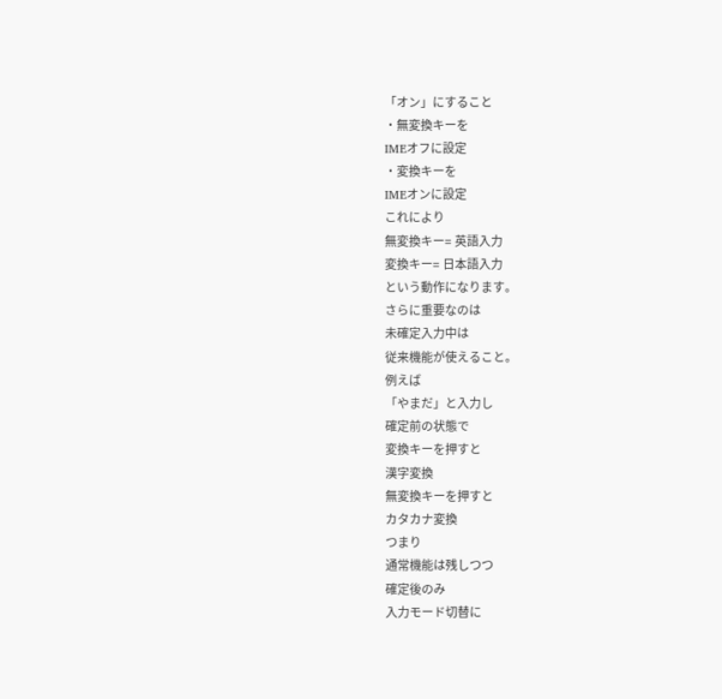「オン」にすること
・無変換キーを
IMEオフに設定
・変換キーを
IMEオンに設定
これにより
無変換キー= 英語入力
変換キー= 日本語入力
という動作になります。
さらに重要なのは
未確定入力中は
従来機能が使えること。
例えば
「やまだ」と入力し
確定前の状態で
変換キーを押すと
漢字変換
無変換キーを押すと
カタカナ変換
つまり
通常機能は残しつつ
確定後のみ
入力モード切替に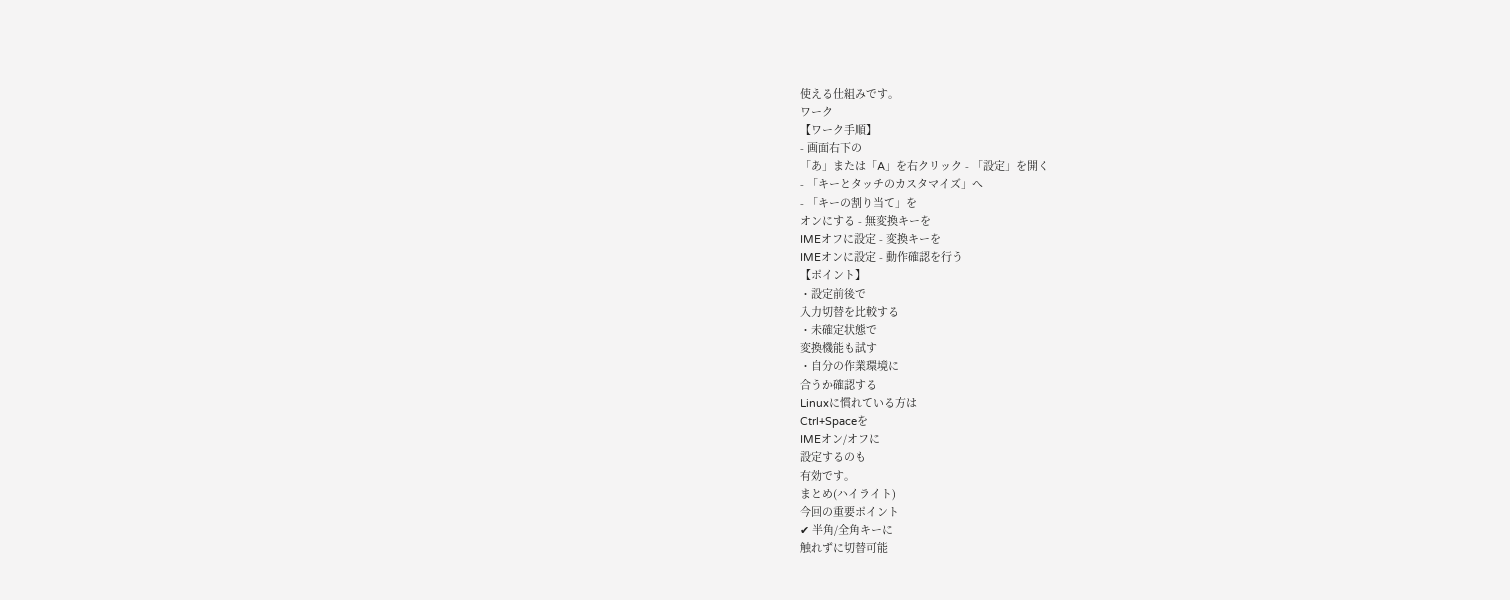使える仕組みです。
ワーク
【ワーク手順】
- 画面右下の
「あ」または「A」を右クリック - 「設定」を開く
- 「キーとタッチのカスタマイズ」へ
- 「キーの割り当て」を
オンにする - 無変換キーを
IMEオフに設定 - 変換キーを
IMEオンに設定 - 動作確認を行う
【ポイント】
・設定前後で
入力切替を比較する
・未確定状態で
変換機能も試す
・自分の作業環境に
合うか確認する
Linuxに慣れている方は
Ctrl+Spaceを
IMEオン/オフに
設定するのも
有効です。
まとめ(ハイライト)
今回の重要ポイント
✔ 半角/全角キーに
触れずに切替可能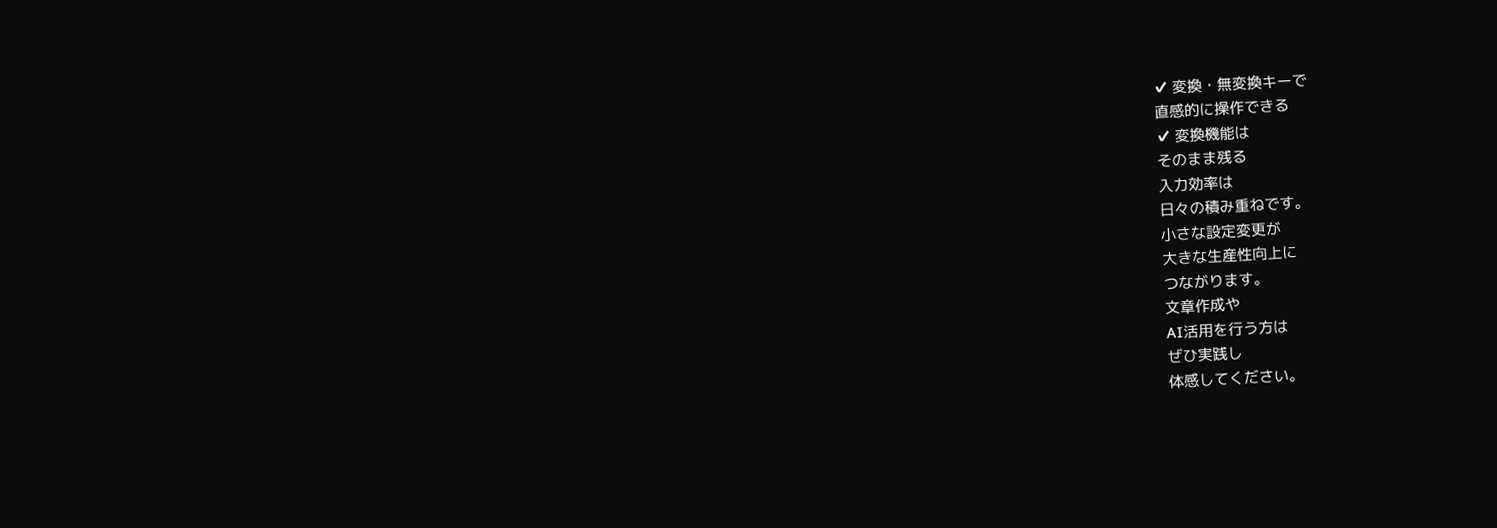✔ 変換・無変換キーで
直感的に操作できる
✔ 変換機能は
そのまま残る
入力効率は
日々の積み重ねです。
小さな設定変更が
大きな生産性向上に
つながります。
文章作成や
AI活用を行う方は
ぜひ実践し
体感してください。